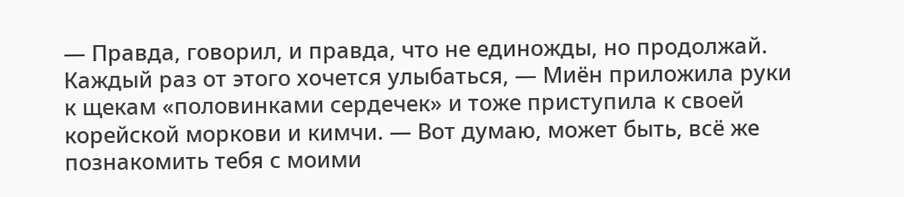— Правда, говорил, и правда, что не единожды, но продолжай. Каждый раз от этого хочется улыбаться, — Миён приложила руки к щекам «половинками сердечек» и тоже приступила к своей корейской моркови и кимчи. — Вот думаю, может быть, всё же познакомить тебя с моими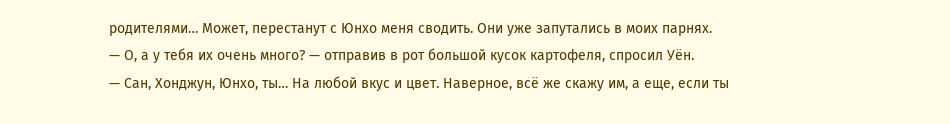родителями… Может, перестанут с Юнхо меня сводить. Они уже запутались в моих парнях.
— О, а у тебя их очень много? — отправив в рот большой кусок картофеля, спросил Уён.
— Сан, Хонджун, Юнхо, ты… На любой вкус и цвет. Наверное, всё же скажу им, а еще, если ты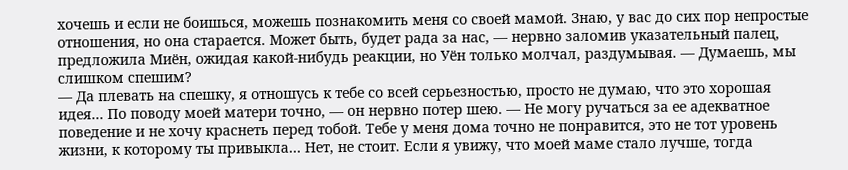хочешь и если не боишься, можешь познакомить меня со своей мамой. Знаю, у вас до сих пор непростые отношения, но она старается. Может быть, будет рада за нас, — нервно заломив указательный палец, предложила Миён, ожидая какой-нибудь реакции, но Уён только молчал, раздумывая. — Думаешь, мы слишком спешим?
— Да плевать на спешку, я отношусь к тебе со всей серьезностью, просто не думаю, что это хорошая идея… По поводу моей матери точно, — он нервно потер шею. — Не могу ручаться за ее адекватное поведение и не хочу краснеть перед тобой. Тебе у меня дома точно не понравится, это не тот уровень жизни, к которому ты привыкла… Нет, не стоит. Если я увижу, что моей маме стало лучше, тогда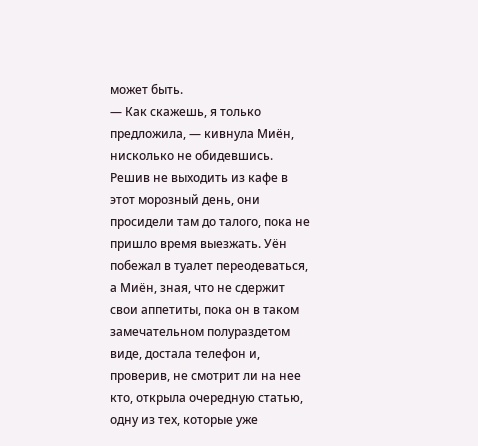может быть.
— Как скажешь, я только предложила, — кивнула Миён, нисколько не обидевшись.
Решив не выходить из кафе в этот морозный день, они просидели там до талого, пока не пришло время выезжать. Уён побежал в туалет переодеваться, а Миён, зная, что не сдержит свои аппетиты, пока он в таком замечательном полураздетом виде, достала телефон и, проверив, не смотрит ли на нее кто, открыла очередную статью, одну из тех, которые уже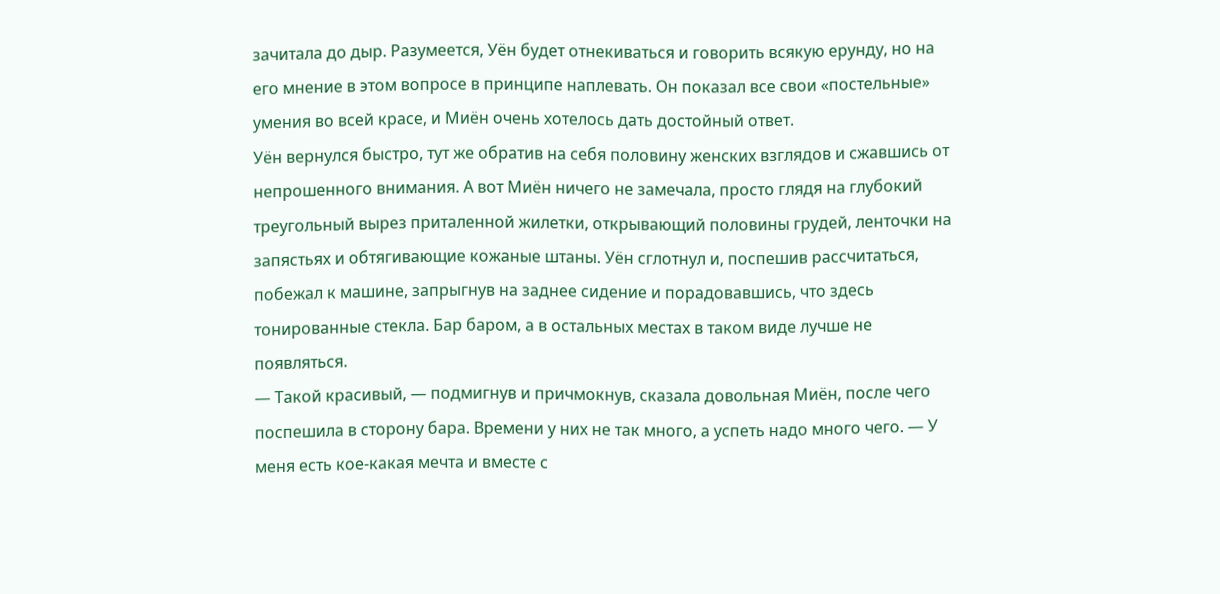зачитала до дыр. Разумеется, Уён будет отнекиваться и говорить всякую ерунду, но на его мнение в этом вопросе в принципе наплевать. Он показал все свои «постельные» умения во всей красе, и Миён очень хотелось дать достойный ответ.
Уён вернулся быстро, тут же обратив на себя половину женских взглядов и сжавшись от непрошенного внимания. А вот Миён ничего не замечала, просто глядя на глубокий треугольный вырез приталенной жилетки, открывающий половины грудей, ленточки на запястьях и обтягивающие кожаные штаны. Уён сглотнул и, поспешив рассчитаться, побежал к машине, запрыгнув на заднее сидение и порадовавшись, что здесь тонированные стекла. Бар баром, а в остальных местах в таком виде лучше не появляться.
— Такой красивый, — подмигнув и причмокнув, сказала довольная Миён, после чего поспешила в сторону бара. Времени у них не так много, а успеть надо много чего. — У меня есть кое-какая мечта и вместе с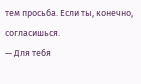тем просьба. Если ты, конечно, согласишься.
— Для тебя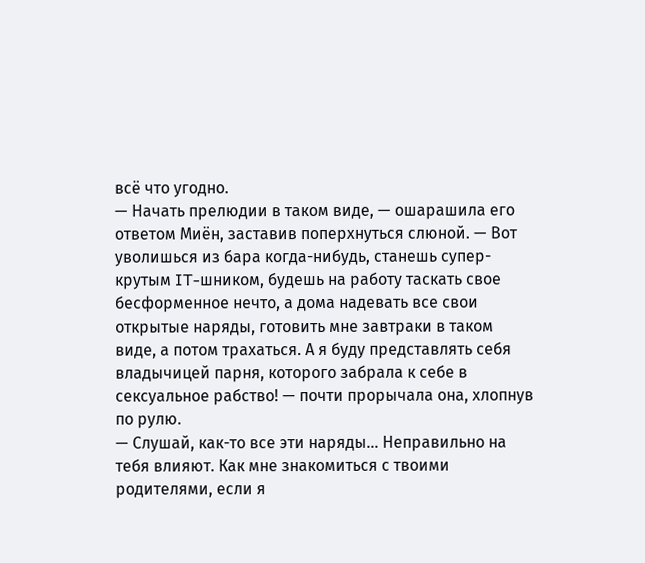всё что угодно.
— Начать прелюдии в таком виде, — ошарашила его ответом Миён, заставив поперхнуться слюной. — Вот уволишься из бара когда-нибудь, станешь супер-крутым IT-шником, будешь на работу таскать свое бесформенное нечто, а дома надевать все свои открытые наряды, готовить мне завтраки в таком виде, а потом трахаться. А я буду представлять себя владычицей парня, которого забрала к себе в сексуальное рабство! — почти прорычала она, хлопнув по рулю.
— Слушай, как-то все эти наряды… Неправильно на тебя влияют. Как мне знакомиться с твоими родителями, если я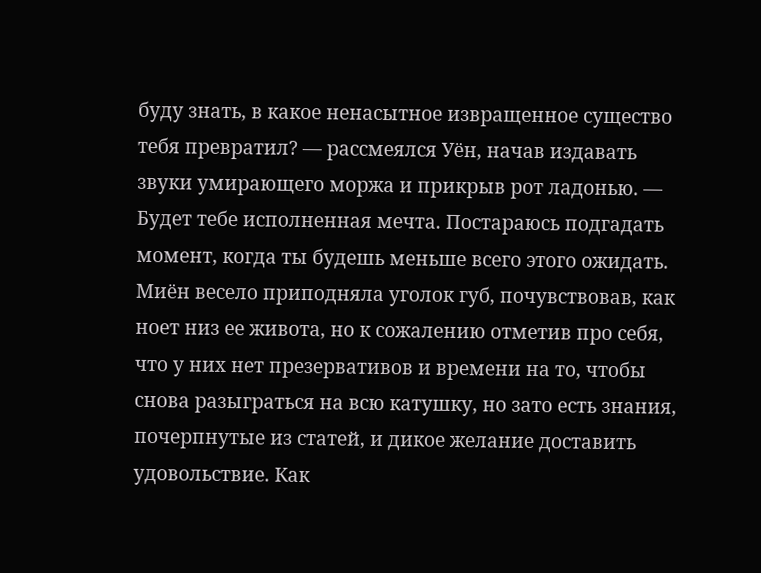буду знать, в какое ненасытное извращенное существо тебя превратил? — рассмеялся Уён, начав издавать звуки умирающего моржа и прикрыв рот ладонью. — Будет тебе исполненная мечта. Постараюсь подгадать момент, когда ты будешь меньше всего этого ожидать.
Миён весело приподняла уголок губ, почувствовав, как ноет низ ее живота, но к сожалению отметив про себя, что у них нет презервативов и времени на то, чтобы снова разыграться на всю катушку, но зато есть знания, почерпнутые из статей, и дикое желание доставить удовольствие. Как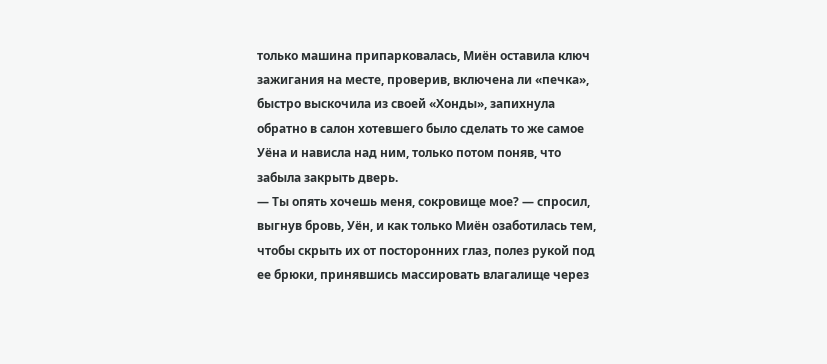только машина припарковалась, Миён оставила ключ зажигания на месте, проверив, включена ли «печка», быстро выскочила из своей «Хонды», запихнула обратно в салон хотевшего было сделать то же самое Уёна и нависла над ним, только потом поняв, что забыла закрыть дверь.
— Ты опять хочешь меня, сокровище мое? — спросил, выгнув бровь, Уён, и как только Миён озаботилась тем, чтобы скрыть их от посторонних глаз, полез рукой под ее брюки, принявшись массировать влагалище через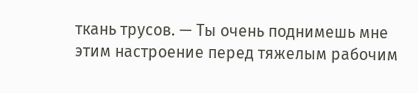ткань трусов. — Ты очень поднимешь мне этим настроение перед тяжелым рабочим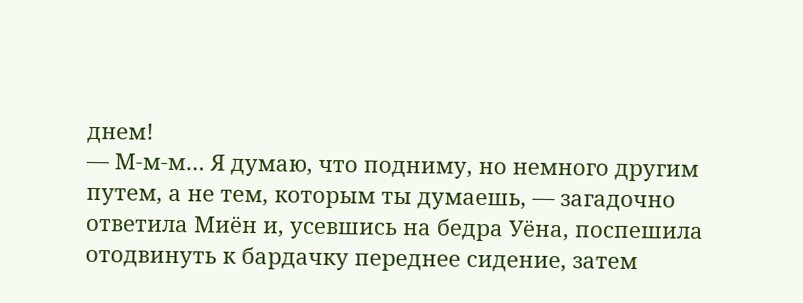днем!
— М-м-м… Я думаю, что подниму, но немного другим путем, а не тем, которым ты думаешь, — загадочно ответила Миён и, усевшись на бедра Уёна, поспешила отодвинуть к бардачку переднее сидение, затем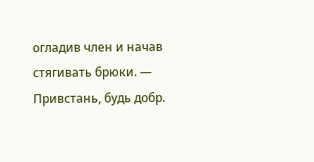огладив член и начав стягивать брюки. — Привстань, будь добр.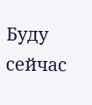Буду сейчас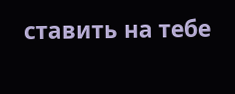ставить на тебе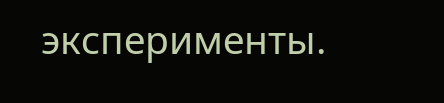эксперименты.